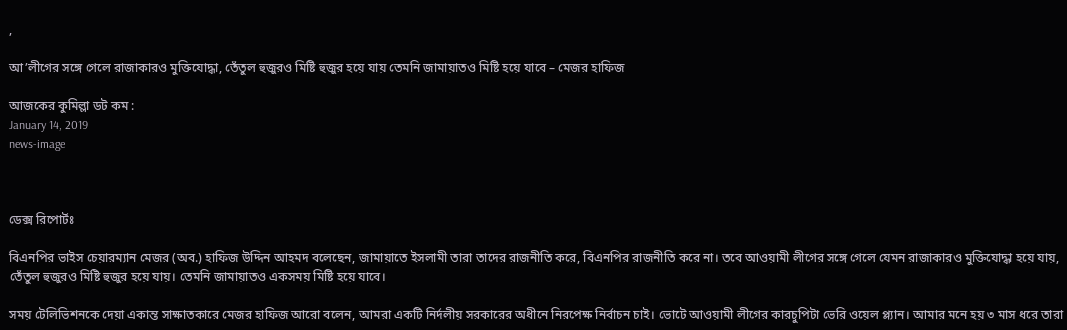,

আ’লীগের সঙ্গে গেলে রাজাকারও মুক্তিযোদ্ধা, তেঁতুল হুজুরও মিষ্টি হুজুর হয়ে যায় তেমনি জামায়াতও মিষ্টি হয়ে যাবে – মেজর হাফিজ

আজকের কুমিল্লা ডট কম :
January 14, 2019
news-image



ডেক্স রিপোর্টঃ

বিএনপির ভাইস চেয়ারম্যান মেজর (অব.) হাফিজ উদ্দিন আহমদ বলেছেন, জামায়াতে ইসলামী তারা তাদের রাজনীতি করে, বিএনপির রাজনীতি করে না। তবে আওয়ামী লীগের সঙ্গে গেলে যেমন রাজাকারও মুক্তিযোদ্ধা হয়ে যায়, তেঁতুল হুজুরও মিষ্টি হুজুর হয়ে যায়। তেমনি জামায়াতও একসময় মিষ্টি হয়ে যাবে।

সময় টেলিভিশনকে দেয়া একান্ত সাক্ষাতকারে মেজর হাফিজ আরো বলেন, আমরা একটি নির্দলীয় সরকারের অধীনে নিরপেক্ষ নির্বাচন চাই। ভোটে আওয়ামী লীগের কারচুপিটা ভেরি ওয়েল প্ল্যান। আমার মনে হয় ৩ মাস ধরে তারা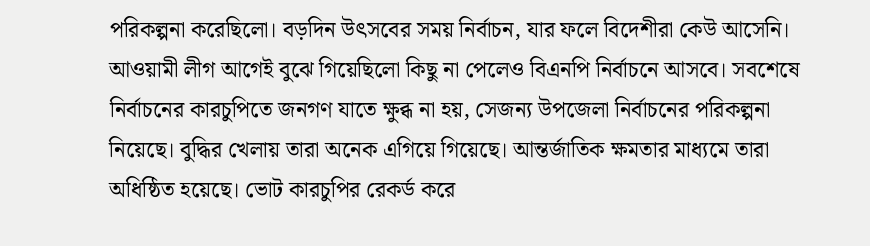পরিকল্পনা করেছিলো। বড়দিন উৎসবের সময় নির্বাচন, যার ফলে বিদেশীরা কেউ আসেনি। আওয়ামী লীগ আগেই বুঝে গিয়েছিলো কিছু না পেলেও বিএনপি নির্বাচনে আসবে। সবশেষে নির্বাচনের কারচুপিতে জনগণ যাতে ক্ষুব্ধ না হয়, সেজন্য উপজেলা নির্বাচনের পরিকল্পনা নিয়েছে। বুদ্ধির খেলায় তারা অনেক এগিয়ে গিয়েছে। আন্তর্জাতিক ক্ষমতার মাধ্যমে তারা অধিষ্ঠিত হয়েছে। ভোট কারচুপির রেকর্ড করে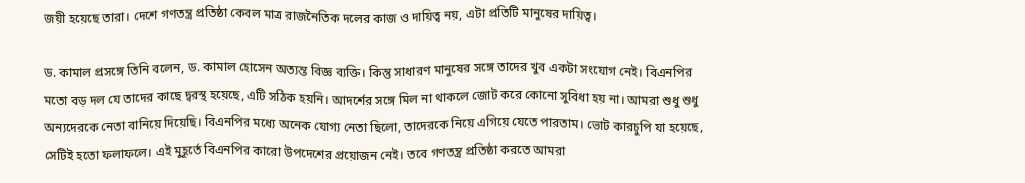জয়ী হয়েছে তারা। দেশে গণতন্ত্র প্রতিষ্ঠা কেবল মাত্র রাজনৈতিক দলের কাজ ও দায়িত্ব নয়, এটা প্রতিটি মানুষের দায়িত্ব।

ড. কামাল প্রসঙ্গে তিনি বলেন, ড. কামাল হোসেন অত্যন্ত বিজ্ঞ ব্যক্তি। কিন্তু সাধারণ মানুষের সঙ্গে তাদের খুব একটা সংযোগ নেই। বিএনপির মতো বড় দল যে তাদের কাছে দ্বরস্থ হয়েছে, এটি সঠিক হয়নি। আদর্শের সঙ্গে মিল না থাকলে জোট করে কোনো সুবিধা হয় না। আমরা শুধু শুধু অন্যদেরকে নেতা বানিয়ে দিয়েছি। বিএনপির মধ্যে অনেক যোগ্য নেতা ছিলো, তাদেরকে নিয়ে এগিয়ে যেতে পারতাম। ভোট কারচুপি যা হয়েছে, সেটিই হতো ফলাফলে। এই মুহূর্তে বিএনপির কারো উপদেশের প্রয়োজন নেই। তবে গণতন্ত্র প্রতিষ্ঠা করতে আমরা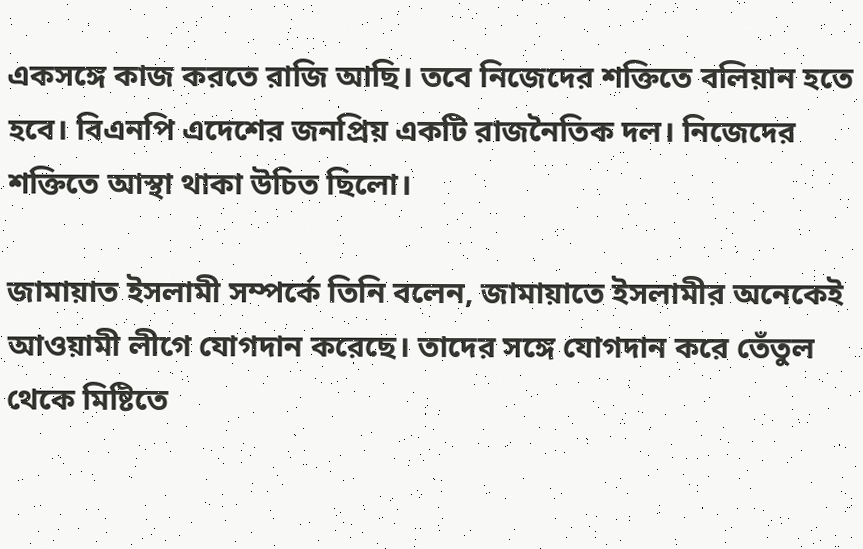একসঙ্গে কাজ করতে রাজি আছি। তবে নিজেদের শক্তিতে বলিয়ান হতে হবে। বিএনপি এদেশের জনপ্রিয় একটি রাজনৈতিক দল। নিজেদের শক্তিতে আস্থা থাকা উচিত ছিলো।

জামায়াত ইসলামী সম্পর্কে তিনি বলেন, জামায়াতে ইসলামীর অনেকেই আওয়ামী লীগে যোগদান করেছে। তাদের সঙ্গে যোগদান করে তেঁতুল থেকে মিষ্টিতে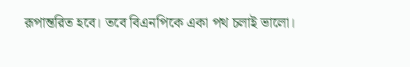রূপান্তরিত হবে। তবে বিএনপিকে একা পথ চলাই ভালো।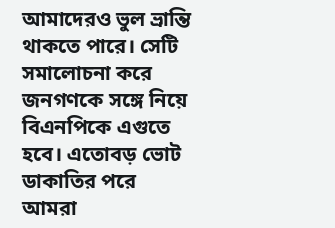আমাদেরও ভুল ভ্রান্তি থাকতে পারে। সেটি সমালোচনা করে জনগণকে সঙ্গে নিয়ে বিএনপিকে এগুতে হবে। এতোবড় ভোট ডাকাতির পরে আমরা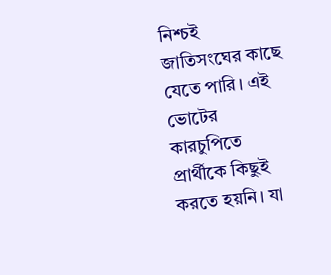নিশ্চই জাতিসংঘের কাছে যেতে পারি। এই ভোটের কারচুপিতে প্রার্থীকে কিছুই করতে হয়নি। যা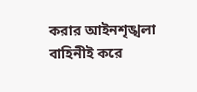করার আইনশৃঙ্খলা বাহিনীই করে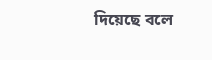দিয়েছে বলে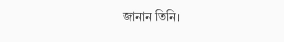জানান তিনি।